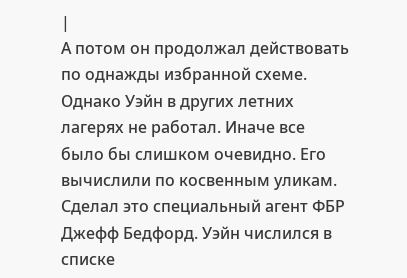|
А потом он продолжал действовать по однажды избранной схеме.
Однако Уэйн в других летних лагерях не работал. Иначе все было бы слишком очевидно. Его вычислили по косвенным уликам. Сделал это специальный агент ФБР Джефф Бедфорд. Уэйн числился в списке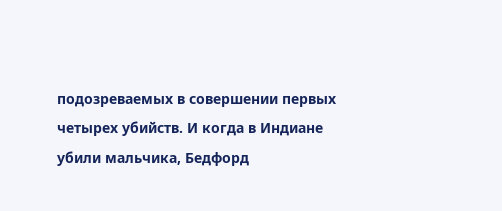подозреваемых в совершении первых четырех убийств. И когда в Индиане убили мальчика, Бедфорд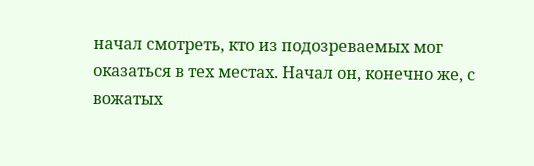начал смотреть, кто из подозреваемых мог оказаться в тех местах. Начал он, конечно же, с вожатых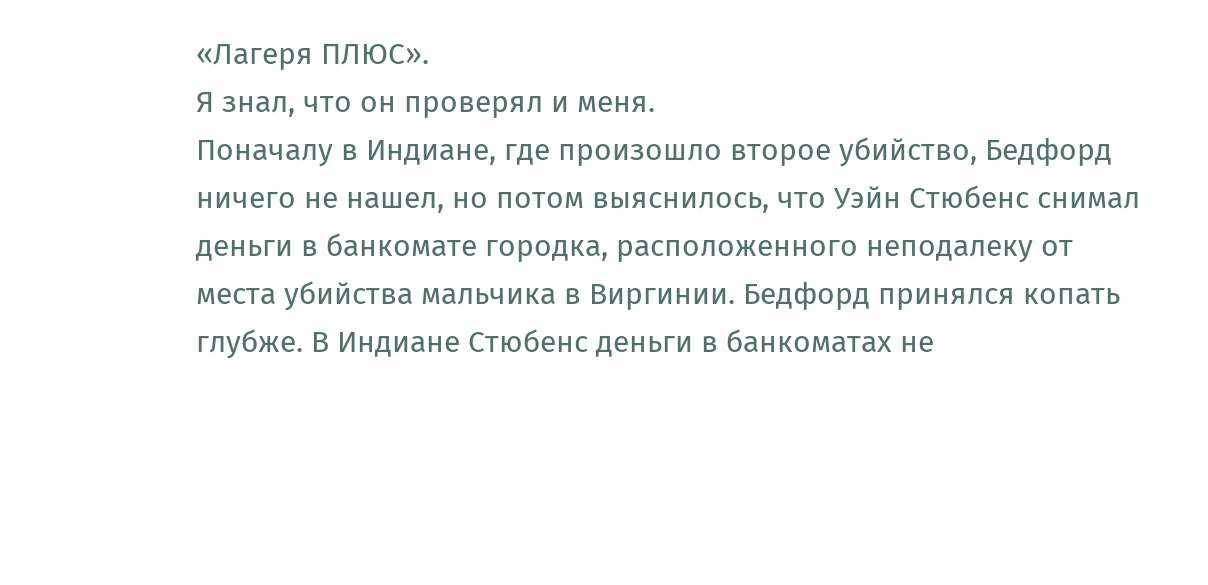«Лагеря ПЛЮС».
Я знал, что он проверял и меня.
Поначалу в Индиане, где произошло второе убийство, Бедфорд ничего не нашел, но потом выяснилось, что Уэйн Стюбенс снимал деньги в банкомате городка, расположенного неподалеку от места убийства мальчика в Виргинии. Бедфорд принялся копать глубже. В Индиане Стюбенс деньги в банкоматах не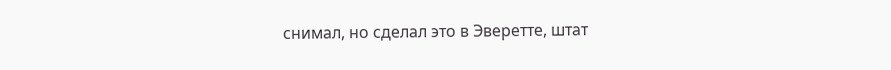снимал, но сделал это в Эверетте, штат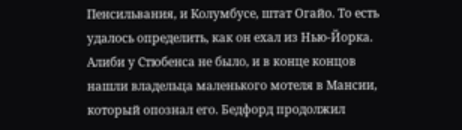Пенсильвания, и Колумбусе, штат Огайо. То есть удалось определить, как он ехал из Нью-Йорка. Алиби у Стюбенса не было, и в конце концов нашли владельца маленького мотеля в Мансии, который опознал его. Бедфорд продолжил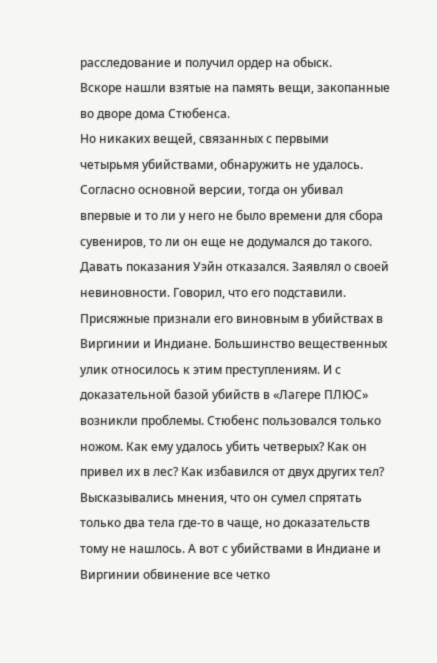расследование и получил ордер на обыск.
Вскоре нашли взятые на память вещи, закопанные во дворе дома Стюбенса.
Но никаких вещей, связанных с первыми четырьмя убийствами, обнаружить не удалось. Согласно основной версии, тогда он убивал впервые и то ли у него не было времени для сбора сувениров, то ли он еще не додумался до такого.
Давать показания Уэйн отказался. Заявлял о своей невиновности. Говорил, что его подставили.
Присяжные признали его виновным в убийствах в Виргинии и Индиане. Большинство вещественных улик относилось к этим преступлениям. И с доказательной базой убийств в «Лагере ПЛЮС» возникли проблемы. Стюбенс пользовался только ножом. Как ему удалось убить четверых? Как он привел их в лес? Как избавился от двух других тел? Высказывались мнения, что он сумел спрятать только два тела где-то в чаще, но доказательств тому не нашлось. А вот с убийствами в Индиане и Виргинии обвинение все четко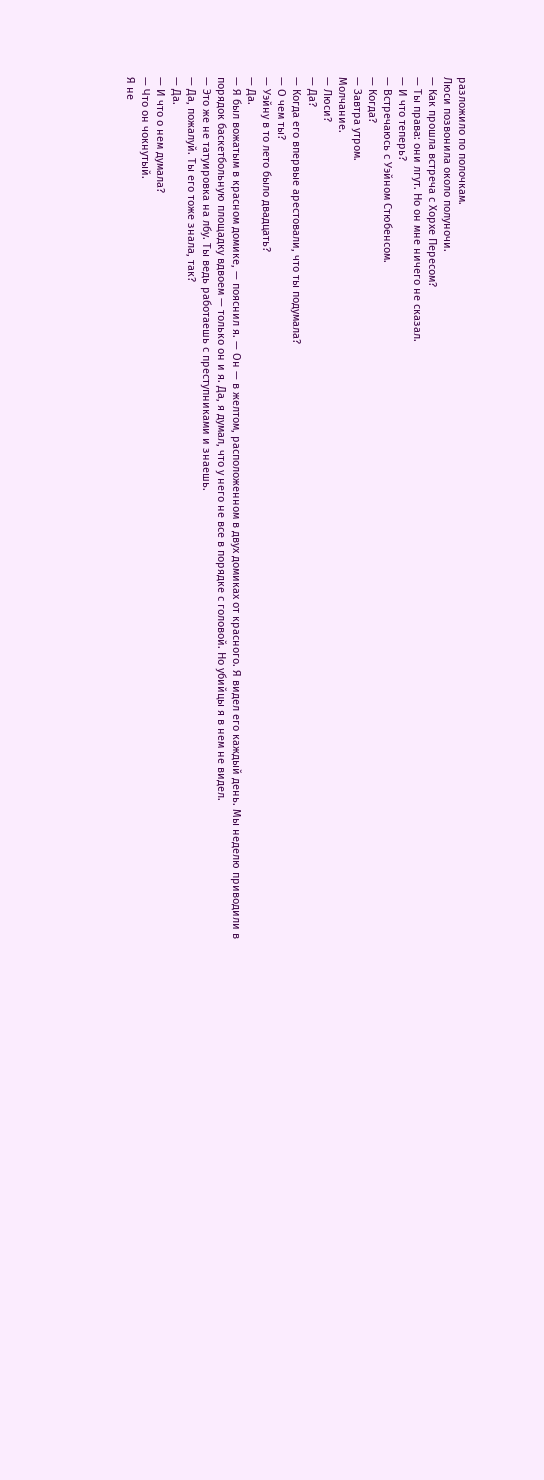разложило по полочкам.
Люси позвонила около полуночи.
— Как прошла встреча с Хорхе Пересом?
— Ты права: они лгут. Но он мне ничего не сказал.
— И что теперь?
— Встречаюсь с Уэйном Стюбенсом.
— Когда?
— Завтра утром.
Молчание.
— Люси?
— Да?
— Когда его впервые арестовали, что ты подумала?
— О чем ты?
— Уэйну в то лето было двадцать?
— Да.
— Я был вожатым в красном домике, — пояснил я. — Он — в желтом, расположенном в двух домиках от красного. Я видел его каждый день. Мы неделю приводили в порядок баскетбольную площадку вдвоем — только он и я. Да, я думал, что у него не все в порядке с головой. Но убийцы я в нем не видел.
— Это же не татуировка на лбу. Ты ведь работаешь с преступниками и знаешь.
— Да, пожалуй. Ты его тоже знала, так?
— Да.
— И что о нем думала?
— Что он чокнутый.
Я не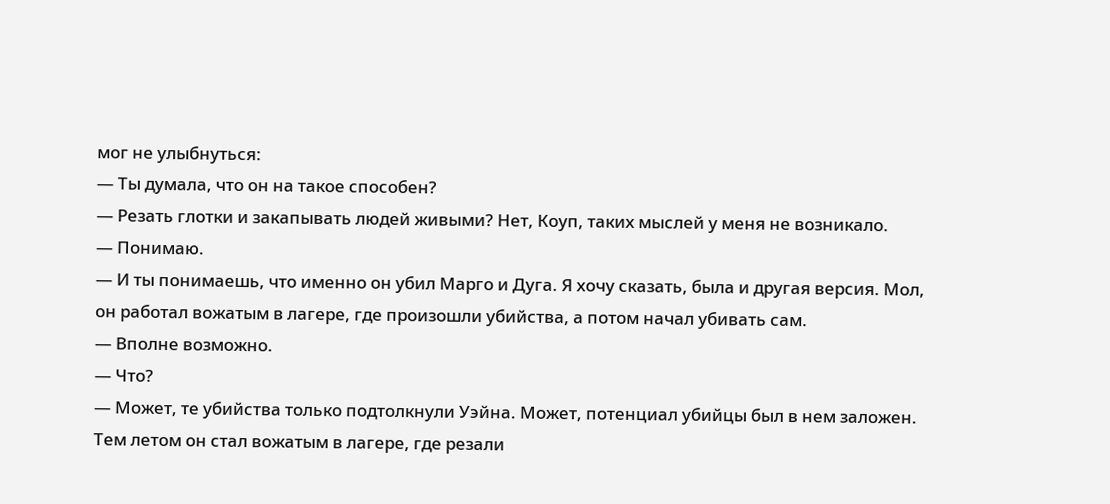мог не улыбнуться:
— Ты думала, что он на такое способен?
— Резать глотки и закапывать людей живыми? Нет, Коуп, таких мыслей у меня не возникало.
— Понимаю.
— И ты понимаешь, что именно он убил Марго и Дуга. Я хочу сказать, была и другая версия. Мол, он работал вожатым в лагере, где произошли убийства, а потом начал убивать сам.
— Вполне возможно.
— Что?
— Может, те убийства только подтолкнули Уэйна. Может, потенциал убийцы был в нем заложен. Тем летом он стал вожатым в лагере, где резали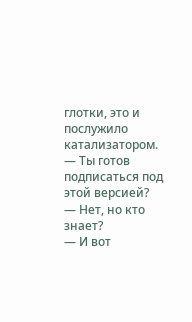глотки, это и послужило катализатором.
— Ты готов подписаться под этой версией?
— Нет, но кто знает?
— И вот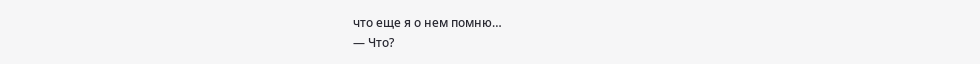что еще я о нем помню…
— Что?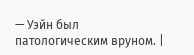— Уэйн был патологическим вруном. |